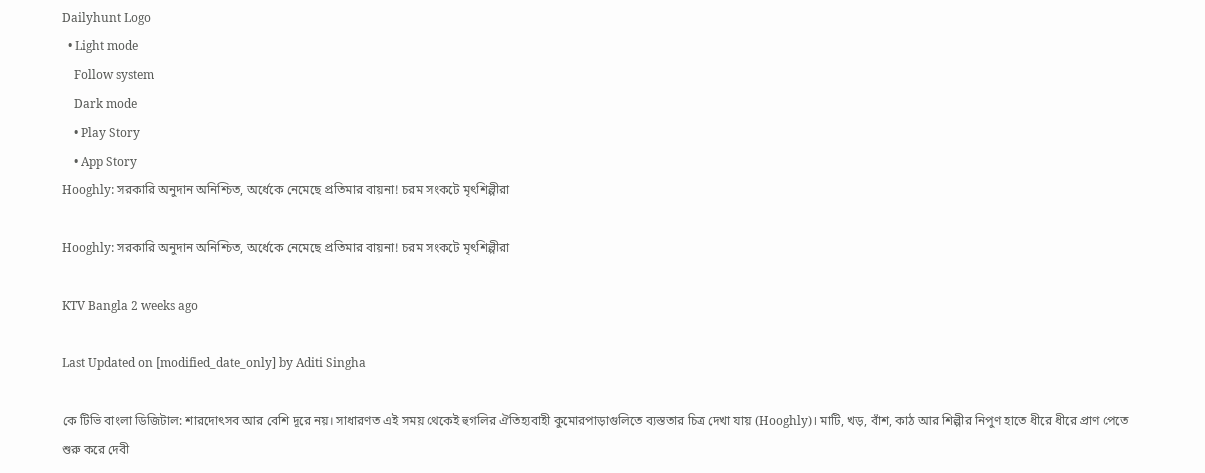Dailyhunt Logo
  • Light mode
    Follow system
    Dark mode
    • Play Story
    • App Story
Hooghly: সরকারি অনুদান অনিশ্চিত, অর্ধেকে নেমেছে প্রতিমার বায়না! চরম সংকটে মৃৎশিল্পীরা

Hooghly: সরকারি অনুদান অনিশ্চিত, অর্ধেকে নেমেছে প্রতিমার বায়না! চরম সংকটে মৃৎশিল্পীরা

KTV Bangla 2 weeks ago

Last Updated on [modified_date_only] by Aditi Singha

কে টিভি বাংলা ডিজিটাল: শারদোৎসব আর বেশি দূরে নয়। সাধারণত এই সময় থেকেই হুগলির ঐতিহ্যবাহী কুমোরপাড়াগুলিতে ব্যস্ততার চিত্র দেখা যায় (Hooghly)। মাটি, খড়, বাঁশ, কাঠ আর শিল্পীর নিপুণ হাতে ধীরে ধীরে প্রাণ পেতে শুরু করে দেবী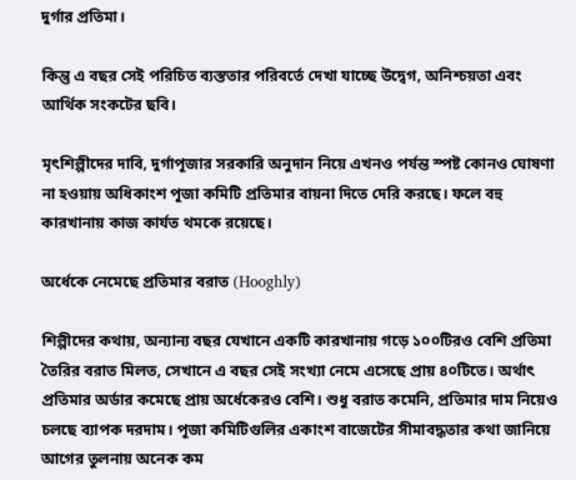দুর্গার প্রতিমা।

কিন্তু এ বছর সেই পরিচিত ব্যস্ততার পরিবর্তে দেখা যাচ্ছে উদ্বেগ, অনিশ্চয়তা এবং আর্থিক সংকটের ছবি।

মৃৎশিল্পীদের দাবি, দুর্গাপূজার সরকারি অনুদান নিয়ে এখনও পর্যন্ত স্পষ্ট কোনও ঘোষণা না হওয়ায় অধিকাংশ পূজা কমিটি প্রতিমার বায়না দিতে দেরি করছে। ফলে বহু কারখানায় কাজ কার্যত থমকে রয়েছে।

অর্ধেকে নেমেছে প্রতিমার বরাত (Hooghly)

শিল্পীদের কথায়, অন্যান্য বছর যেখানে একটি কারখানায় গড়ে ১০০টিরও বেশি প্রতিমা তৈরির বরাত মিলত, সেখানে এ বছর সেই সংখ্যা নেমে এসেছে প্রায় ৪০টিতে। অর্থাৎ প্রতিমার অর্ডার কমেছে প্রায় অর্ধেকেরও বেশি। শুধু বরাত কমেনি, প্রতিমার দাম নিয়েও চলছে ব্যাপক দরদাম। পূজা কমিটিগুলির একাংশ বাজেটের সীমাবদ্ধতার কথা জানিয়ে আগের তুলনায় অনেক কম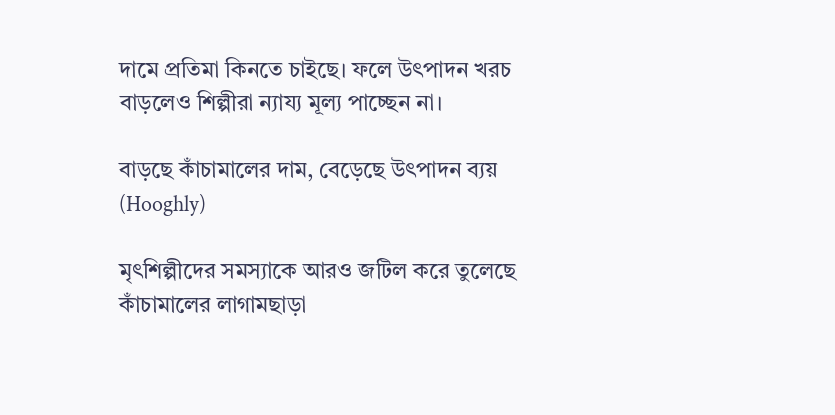দামে প্রতিমা কিনতে চাইছে। ফলে উৎপাদন খরচ বাড়লেও শিল্পীরা ন্যায্য মূল্য পাচ্ছেন না।

বাড়ছে কাঁচামালের দাম, বেড়েছে উৎপাদন ব্যয় (Hooghly)

মৃৎশিল্পীদের সমস্যাকে আরও জটিল করে তুলেছে কাঁচামালের লাগামছাড়া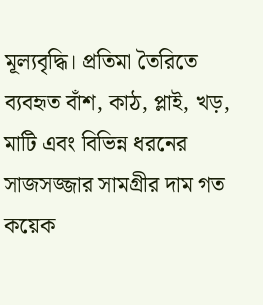মূল্যবৃদ্ধি। প্রতিমা তৈরিতে ব্যবহৃত বাঁশ, কাঠ, প্লাই, খড়, মাটি এবং বিভিন্ন ধরনের সাজসজ্জার সামগ্রীর দাম গত কয়েক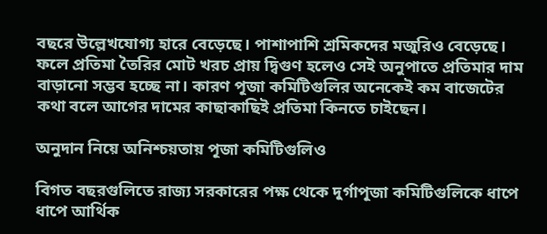বছরে উল্লেখযোগ্য হারে বেড়েছে। পাশাপাশি শ্রমিকদের মজুরিও বেড়েছে। ফলে প্রতিমা তৈরির মোট খরচ প্রায় দ্বিগুণ হলেও সেই অনুপাতে প্রতিমার দাম বাড়ানো সম্ভব হচ্ছে না। কারণ পূজা কমিটিগুলির অনেকেই কম বাজেটের কথা বলে আগের দামের কাছাকাছিই প্রতিমা কিনতে চাইছেন।

অনুদান নিয়ে অনিশ্চয়তায় পূজা কমিটিগুলিও

বিগত বছরগুলিতে রাজ্য সরকারের পক্ষ থেকে দুর্গাপূজা কমিটিগুলিকে ধাপে ধাপে আর্থিক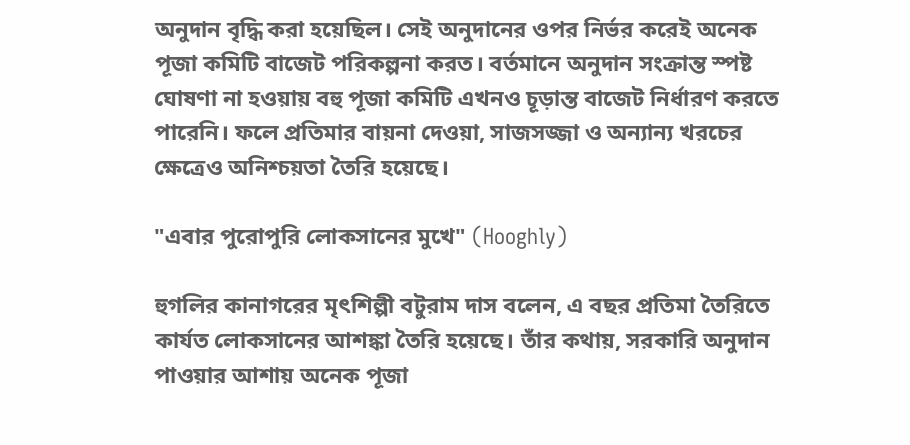অনুদান বৃদ্ধি করা হয়েছিল। সেই অনুদানের ওপর নির্ভর করেই অনেক পূজা কমিটি বাজেট পরিকল্পনা করত। বর্তমানে অনুদান সংক্রান্ত স্পষ্ট ঘোষণা না হওয়ায় বহু পূজা কমিটি এখনও চূড়ান্ত বাজেট নির্ধারণ করতে পারেনি। ফলে প্রতিমার বায়না দেওয়া, সাজসজ্জা ও অন্যান্য খরচের ক্ষেত্রেও অনিশ্চয়তা তৈরি হয়েছে।

"এবার পুরোপুরি লোকসানের মুখে" (Hooghly)

হুগলির কানাগরের মৃৎশিল্পী বটুরাম দাস বলেন, এ বছর প্রতিমা তৈরিতে কার্যত লোকসানের আশঙ্কা তৈরি হয়েছে। তাঁর কথায়, সরকারি অনুদান পাওয়ার আশায় অনেক পূজা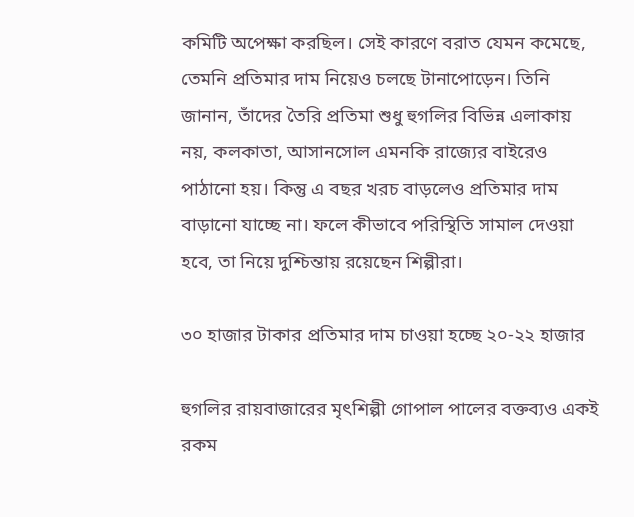কমিটি অপেক্ষা করছিল। সেই কারণে বরাত যেমন কমেছে, তেমনি প্রতিমার দাম নিয়েও চলছে টানাপোড়েন। তিনি জানান, তাঁদের তৈরি প্রতিমা শুধু হুগলির বিভিন্ন এলাকায় নয়, কলকাতা, আসানসোল এমনকি রাজ্যের বাইরেও পাঠানো হয়। কিন্তু এ বছর খরচ বাড়লেও প্রতিমার দাম বাড়ানো যাচ্ছে না। ফলে কীভাবে পরিস্থিতি সামাল দেওয়া হবে, তা নিয়ে দুশ্চিন্তায় রয়েছেন শিল্পীরা।

৩০ হাজার টাকার প্রতিমার দাম চাওয়া হচ্ছে ২০-২২ হাজার

হুগলির রায়বাজারের মৃৎশিল্পী গোপাল পালের বক্তব্যও একই রকম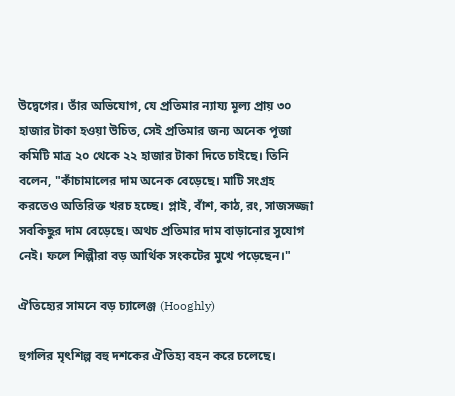উদ্বেগের। তাঁর অভিযোগ, যে প্রতিমার ন্যায্য মূল্য প্রায় ৩০ হাজার টাকা হওয়া উচিত, সেই প্রতিমার জন্য অনেক পূজা কমিটি মাত্র ২০ থেকে ২২ হাজার টাকা দিতে চাইছে। তিনি বলেন, "কাঁচামালের দাম অনেক বেড়েছে। মাটি সংগ্রহ করতেও অতিরিক্ত খরচ হচ্ছে। প্লাই, বাঁশ, কাঠ, রং, সাজসজ্জা সবকিছুর দাম বেড়েছে। অথচ প্রতিমার দাম বাড়ানোর সুযোগ নেই। ফলে শিল্পীরা বড় আর্থিক সংকটের মুখে পড়েছেন।"

ঐতিহ্যের সামনে বড় চ্যালেঞ্জ (Hooghly)

হুগলির মৃৎশিল্প বহু দশকের ঐতিহ্য বহন করে চলেছে।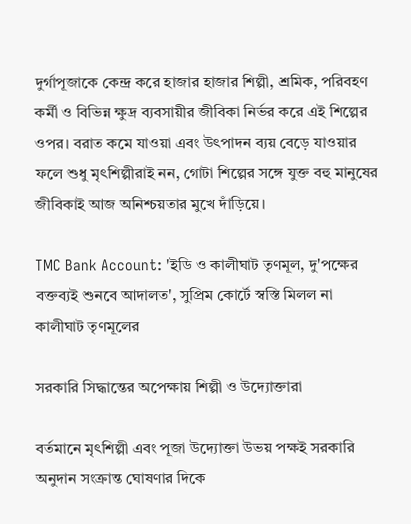দুর্গাপূজাকে কেন্দ্র করে হাজার হাজার শিল্পী, শ্রমিক, পরিবহণ কর্মী ও বিভিন্ন ক্ষুদ্র ব্যবসায়ীর জীবিকা নির্ভর করে এই শিল্পের ওপর। বরাত কমে যাওয়া এবং উৎপাদন ব্যয় বেড়ে যাওয়ার ফলে শুধু মৃৎশিল্পীরাই নন, গোটা শিল্পের সঙ্গে যুক্ত বহু মানুষের জীবিকাই আজ অনিশ্চয়তার মুখে দাঁড়িয়ে।

TMC Bank Account: 'ইডি ও কালীঘাট তৃণমূল, দু'পক্ষের বক্তব্যই শুনবে আদালত', সুপ্রিম কোর্টে স্বস্তি মিলল না কালীঘাট তৃণমূলের

সরকারি সিদ্ধান্তের অপেক্ষায় শিল্পী ও উদ্যোক্তারা

বর্তমানে মৃৎশিল্পী এবং পূজা উদ্যোক্তা উভয় পক্ষই সরকারি অনুদান সংক্রান্ত ঘোষণার দিকে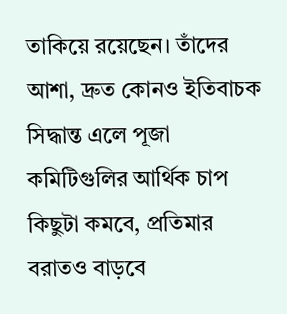তাকিয়ে রয়েছেন। তাঁদের আশা, দ্রুত কোনও ইতিবাচক সিদ্ধান্ত এলে পূজা কমিটিগুলির আর্থিক চাপ কিছুটা কমবে, প্রতিমার বরাতও বাড়বে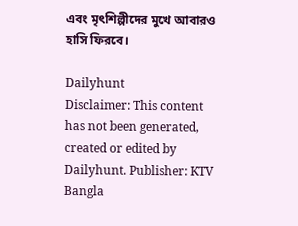এবং মৃৎশিল্পীদের মুখে আবারও হাসি ফিরবে।

Dailyhunt
Disclaimer: This content has not been generated, created or edited by Dailyhunt. Publisher: KTV Bangla